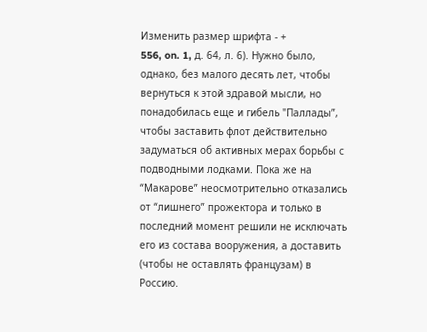Изменить размер шрифта - +
556, on. 1, д. 64, л. 6). Нужно было, однако, без малого десять лет, чтобы вернуться к этой здравой мысли, но понадобилась еще и гибель "Паллады”, чтобы заставить флот действительно задуматься об активных мерах борьбы с подводными лодками. Пока же на “Макарове” неосмотрительно отказались от “лишнего” прожектора и только в последний момент решили не исключать его из состава вооружения, а доставить (чтобы не оставлять французам) в Россию.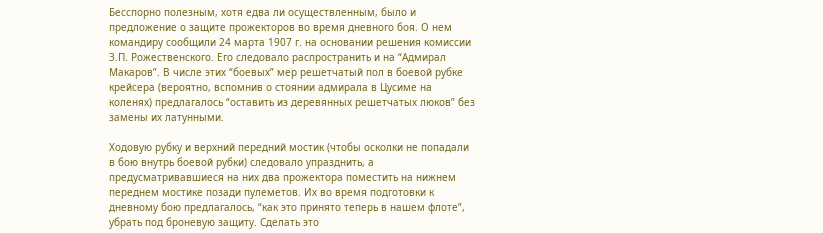Бесспорно полезным, хотя едва ли осуществленным, было и предложение о защите прожекторов во время дневного боя. О нем командиру сообщили 24 марта 1907 г. на основании решения комиссии З.П. Рожественского. Его следовало распространить и на “Адмирал Макаров”. В числе этих “боевых” мер решетчатый пол в боевой рубке крейсера (вероятно, вспомнив о стоянии адмирала в Цусиме на коленях) предлагалось “оставить из деревянных решетчатых люков” без замены их латунными.

Ходовую рубку и верхний передний мостик (чтобы осколки не попадали в бою внутрь боевой рубки) следовало упразднить, а предусматривавшиеся на них два прожектора поместить на нижнем переднем мостике позади пулеметов. Их во время подготовки к дневному бою предлагалось, “как это принято теперь в нашем флоте”, убрать под броневую защиту. Сделать это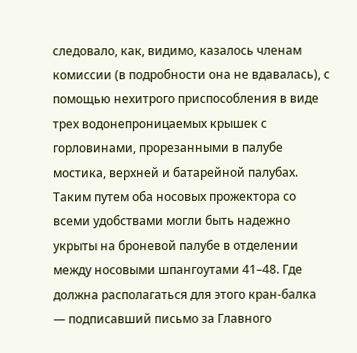следовало, как, видимо, казалось членам комиссии (в подробности она не вдавалась), с помощью нехитрого приспособления в виде трех водонепроницаемых крышек с горловинами, прорезанными в палубе мостика, верхней и батарейной палубах. Таким путем оба носовых прожектора со всеми удобствами могли быть надежно укрыты на броневой палубе в отделении между носовыми шпангоутами 41–48. Где должна располагаться для этого кран-балка — подписавший письмо за Главного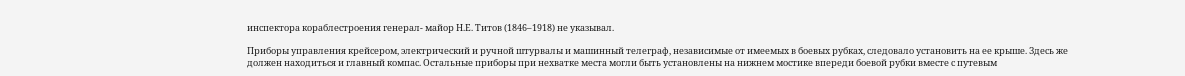инспектора кораблестроения генерал- майор Н.Е. Титов (1846–1918) не указывал.

Приборы управления крейсером, электрический и ручной штурвалы и машинный телеграф, независимые от имеемых в боевых рубках, следовало установить на ее крыше. Здесь же должен находиться и главный компас. Остальные приборы при нехватке места могли быть установлены на нижнем мостике впереди боевой рубки вместе с путевым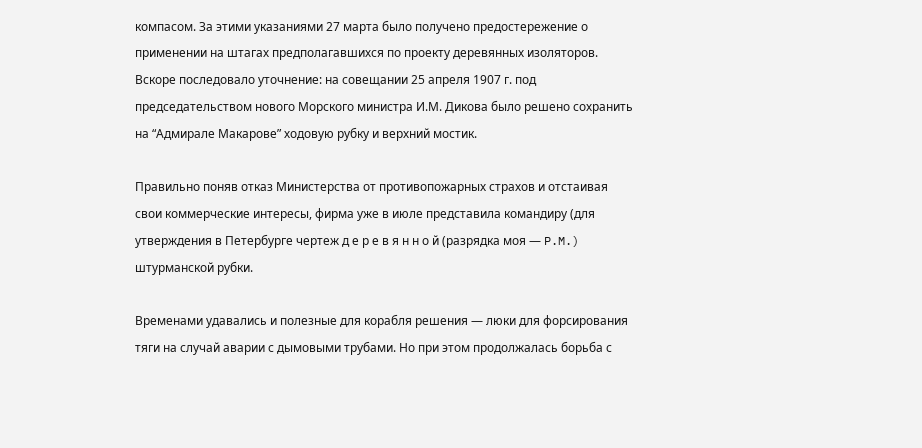компасом. За этими указаниями 27 марта было получено предостережение о применении на штагах предполагавшихся по проекту деревянных изоляторов. Вскоре последовало уточнение: на совещании 25 апреля 1907 г. под председательством нового Морского министра И.М. Дикова было решено сохранить на “Адмирале Макарове” ходовую рубку и верхний мостик.

Правильно поняв отказ Министерства от противопожарных страхов и отстаивая свои коммерческие интересы, фирма уже в июле представила командиру (для утверждения в Петербурге чертеж д е р е в я н н о й (разрядка моя — P.M.) штурманской рубки.

Временами удавались и полезные для корабля решения — люки для форсирования тяги на случай аварии с дымовыми трубами. Но при этом продолжалась борьба с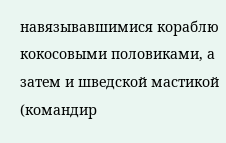навязывавшимися кораблю кокосовыми половиками, а затем и шведской мастикой (командир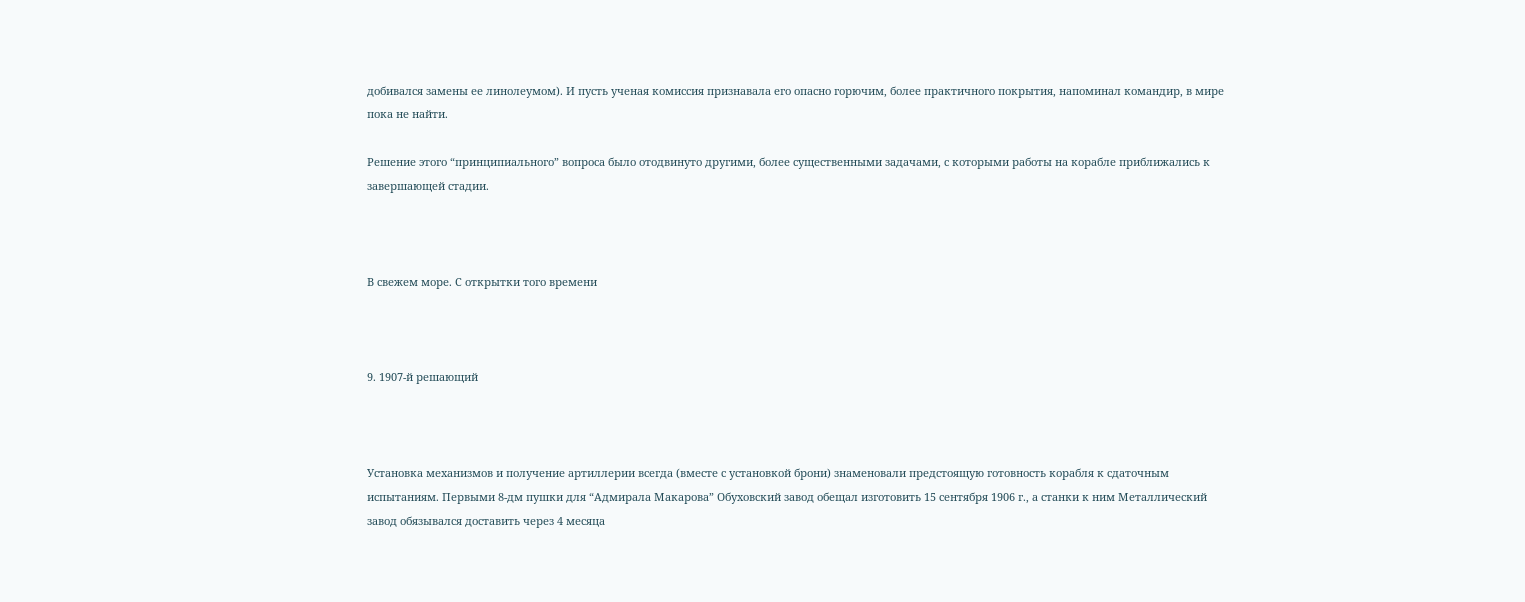добивался замены ее линолеумом). И пусть ученая комиссия признавала его опасно горючим, более практичного покрытия, напоминал командир, в мире пока не найти.

Решение этого “принципиального” вопроса было отодвинуто другими, более существенными задачами, с которыми работы на корабле приближались к завершающей стадии.



В свежем море. С открытки того времени



9. 1907-й решающий



Установка механизмов и получение артиллерии всегда (вместе с установкой брони) знаменовали предстоящую готовность корабля к сдаточным испытаниям. Первыми 8-дм пушки для “Адмирала Макарова” Обуховский завод обещал изготовить 15 сентября 1906 г., а станки к ним Металлический завод обязывался доставить через 4 месяца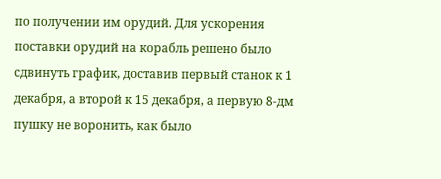по получении им орудий. Для ускорения поставки орудий на корабль решено было сдвинуть график, доставив первый станок к 1 декабря, а второй к 15 декабря, а первую 8-дм пушку не воронить, как было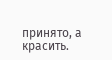принято, а красить.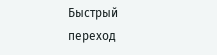Быстрый переход